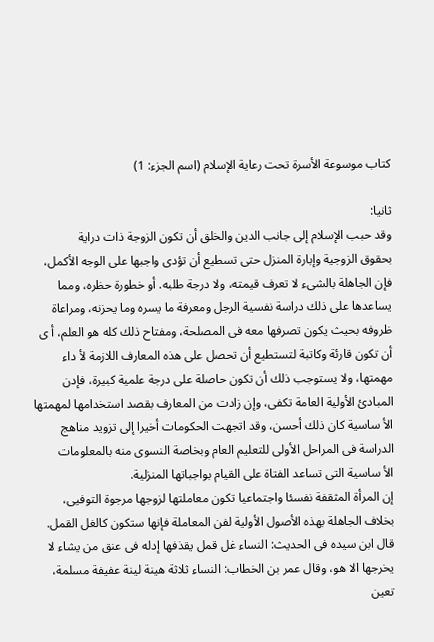كتاب موسوعة الأسرة تحت رعاية الإسلام (اسم الجزء: 1)

ثانيا:
وقد حبب الإسلام إلى جانب الدين والخلق أن تكون الزوجة ذات دراية
بحقوق الزوجية وإبارة المنزل حتى تسطيع أن تؤدى واجبها على الوجه الأكمل،
فإن الجاهلة بالشىء لا تعرف قيمته، ولا درجة طلبه. أو خطورة حظره، ومما
يساعدها على ذلك دراسة نفسية الرجل ومعرفة ما يسره وما يحزنه، ومراعاة
ظروفه بحيث يكون تصرفها معه فى المصلحة، ومفتاح ذلك كله هو العلم، أ ى
أن تكون قارئة وكاتبة لتستطيع أن تحصل على هذه المعارف اللازمة لأ داء
مهمتها، ولا يستوجب ذلك أن تكون حاصلة على درجة علمية كبيرة، فإدن
المبادئ الأولية العامة تكفى، وإن زادت من المعارف بقصد استخدامها لمهمتها
الأ ساسية كان ذلك أحسن، وقد اتجهت الحكومات أخيرا إلى تزويد مناهج
الدراسة فى المراحل الأولى للتعليم العام وبخاصة النسوى منه بالمعلومات
الأ ساسية التى تساعد الفتاة على القيام بواجباتها المنزلية.
إن المرأة المثقفة نفسئا واجتماعيا تكون معاملتها لزوجها مرجوة التوفيى،
بخلاف الجاهلة بهذه الأصول الأولية لفن المعاملة فإنها ستكون كالغل القمل.
قال ابن سيده فى الحديث: النساء غل قمل يقذفها إدله فى عنق من يشاء لا
يخرجها الا هو، وقال عمر بن الخطاب: النساء ثلاثة هينة لينة عفيفة مسلمة،
تعين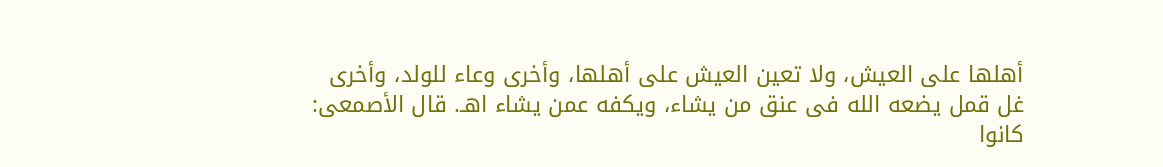أهلها على العيش، ولا تعين العيش على أهلها، وأخرى وعاء للولد، وأخرى
غل قمل يضعه الله فى عنق من يشاء، ويكفه عمن يشاء اهـ. قال الأصمعى:
كانوا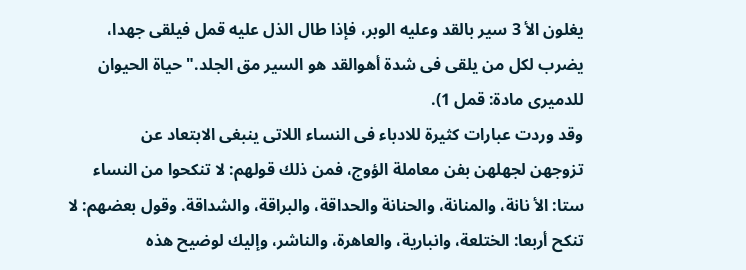يغلون الأ 3 سير بالقد وعليه الوبر، فإذا طال الذل عليه قمل فيلقى جهدا،
يضرب لكل من يلقى فى شدة أهوالقد هو السير مق الجلد." حياة الحيوان
للدميرى مادة: قمل 1).
وقد وردت عبارات كثيرة للادباء فى النساء اللاتى ينبغى الابتعاد عن
تزوجهن لجهلهن بفن معاملة الؤوج، فمن ذلك قولهم: لا تنكحوا من النساء
ستا: الأ نانة، والمنانة، والحنانة والحداقة، والبراقة، والشداقة. وقول بعضهم: لا
تنكح أربعا: الختلعة، وانبارية، والعاهرة، والناشر، وإليك لوضيح هذه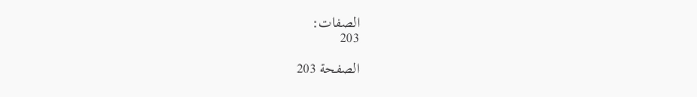الصفات:
203

الصفحة 203